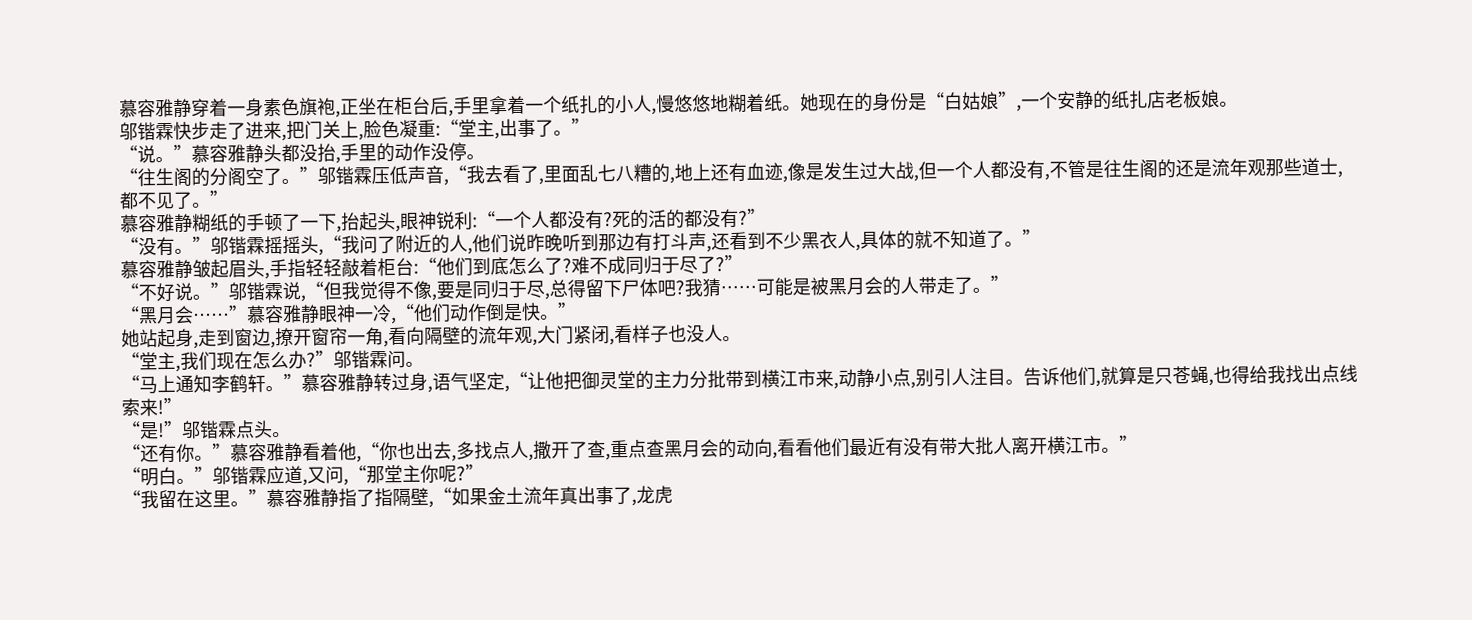慕容雅静穿着一身素色旗袍,正坐在柜台后,手里拿着一个纸扎的小人,慢悠悠地糊着纸。她现在的身份是“白姑娘”,一个安静的纸扎店老板娘。
邬锴霖快步走了进来,把门关上,脸色凝重:“堂主,出事了。”
“说。”慕容雅静头都没抬,手里的动作没停。
“往生阁的分阁空了。”邬锴霖压低声音,“我去看了,里面乱七八糟的,地上还有血迹,像是发生过大战,但一个人都没有,不管是往生阁的还是流年观那些道士,都不见了。”
慕容雅静糊纸的手顿了一下,抬起头,眼神锐利:“一个人都没有?死的活的都没有?”
“没有。”邬锴霖摇摇头,“我问了附近的人,他们说昨晚听到那边有打斗声,还看到不少黑衣人,具体的就不知道了。”
慕容雅静皱起眉头,手指轻轻敲着柜台:“他们到底怎么了?难不成同归于尽了?”
“不好说。”邬锴霖说,“但我觉得不像,要是同归于尽,总得留下尸体吧?我猜……可能是被黑月会的人带走了。”
“黑月会……”慕容雅静眼神一冷,“他们动作倒是快。”
她站起身,走到窗边,撩开窗帘一角,看向隔壁的流年观,大门紧闭,看样子也没人。
“堂主,我们现在怎么办?”邬锴霖问。
“马上通知李鹤轩。”慕容雅静转过身,语气坚定,“让他把御灵堂的主力分批带到横江市来,动静小点,别引人注目。告诉他们,就算是只苍蝇,也得给我找出点线索来!”
“是!”邬锴霖点头。
“还有你。”慕容雅静看着他,“你也出去,多找点人,撒开了查,重点查黑月会的动向,看看他们最近有没有带大批人离开横江市。”
“明白。”邬锴霖应道,又问,“那堂主你呢?”
“我留在这里。”慕容雅静指了指隔壁,“如果金土流年真出事了,龙虎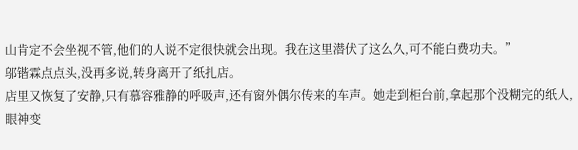山肯定不会坐视不管,他们的人说不定很快就会出现。我在这里潜伏了这么久,可不能白费功夫。”
邬锴霖点点头,没再多说,转身离开了纸扎店。
店里又恢复了安静,只有慕容雅静的呼吸声,还有窗外偶尔传来的车声。她走到柜台前,拿起那个没糊完的纸人,眼神变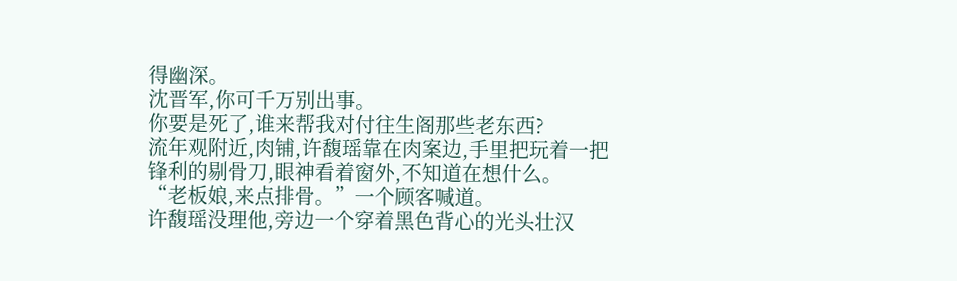得幽深。
沈晋军,你可千万别出事。
你要是死了,谁来帮我对付往生阁那些老东西?
流年观附近,肉铺,许馥瑶靠在肉案边,手里把玩着一把锋利的剔骨刀,眼神看着窗外,不知道在想什么。
“老板娘,来点排骨。”一个顾客喊道。
许馥瑶没理他,旁边一个穿着黑色背心的光头壮汉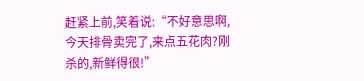赶紧上前,笑着说:“不好意思啊,今天排骨卖完了,来点五花肉?刚杀的,新鲜得很!”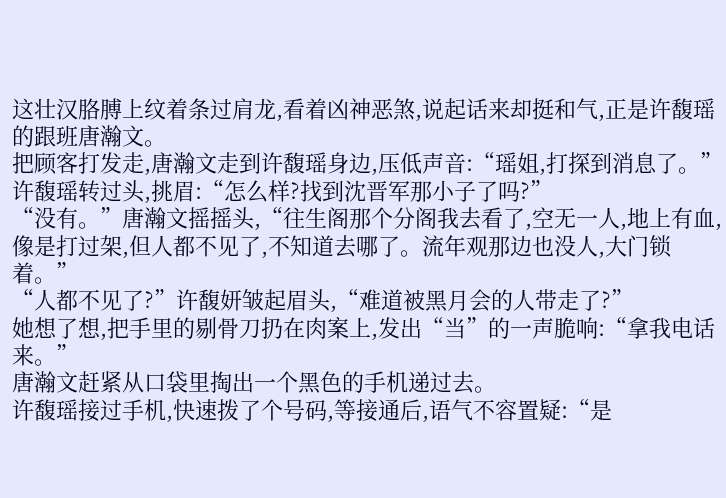这壮汉胳膊上纹着条过肩龙,看着凶神恶煞,说起话来却挺和气,正是许馥瑶的跟班唐瀚文。
把顾客打发走,唐瀚文走到许馥瑶身边,压低声音:“瑶姐,打探到消息了。”
许馥瑶转过头,挑眉:“怎么样?找到沈晋军那小子了吗?”
“没有。”唐瀚文摇摇头,“往生阁那个分阁我去看了,空无一人,地上有血,像是打过架,但人都不见了,不知道去哪了。流年观那边也没人,大门锁着。”
“人都不见了?”许馥妍皱起眉头,“难道被黑月会的人带走了?”
她想了想,把手里的剔骨刀扔在肉案上,发出“当”的一声脆响:“拿我电话来。”
唐瀚文赶紧从口袋里掏出一个黑色的手机递过去。
许馥瑶接过手机,快速拨了个号码,等接通后,语气不容置疑:“是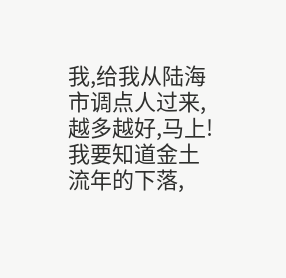我,给我从陆海市调点人过来,越多越好,马上!我要知道金土流年的下落,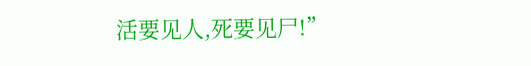活要见人,死要见尸!”